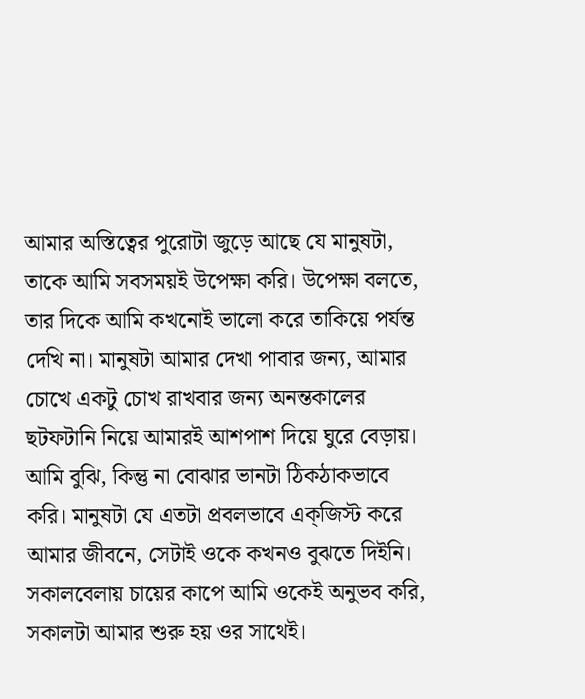আমার অস্তিত্বের পুরোটা জুড়ে আছে যে মানুষটা, তাকে আমি সবসময়ই উপেক্ষা করি। উপেক্ষা বলতে, তার দিকে আমি কখনোই ভালো করে তাকিয়ে পর্যন্ত দেখি না। মানুষটা আমার দেখা পাবার জন্য, আমার চোখে একটু চোখ রাখবার জন্য অনন্তকালের ছটফটানি নিয়ে আমারই আশপাশ দিয়ে ঘুরে বেড়ায়। আমি বুঝি, কিন্তু না বোঝার ভানটা ঠিকঠাকভাবে করি। মানুষটা যে এতটা প্রবলভাবে এক্জিস্ট করে আমার জীবনে, সেটাই ওকে কখনও বুঝতে দিইনি।
সকালবেলায় চায়ের কাপে আমি ওকেই অনুভব করি, সকালটা আমার শুরু হয় ওর সাথেই।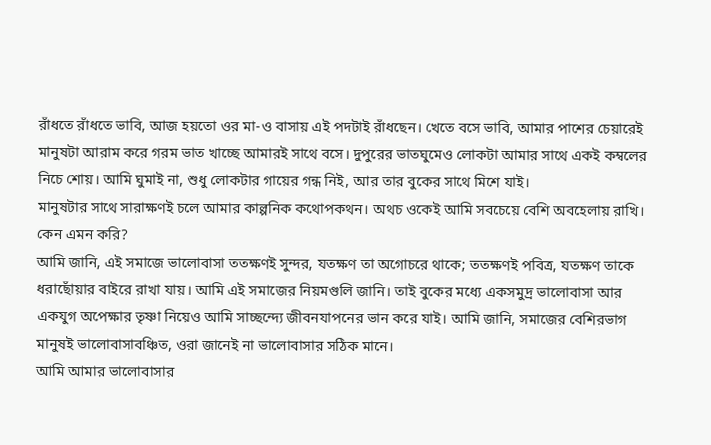রাঁধতে রাঁধতে ভাবি, আজ হয়তো ওর মা-ও বাসায় এই পদটাই রাঁধছেন। খেতে বসে ভাবি, আমার পাশের চেয়ারেই মানুষটা আরাম করে গরম ভাত খাচ্ছে আমারই সাথে বসে। দুপুরের ভাতঘুমেও লোকটা আমার সাথে একই কম্বলের নিচে শোয়। আমি ঘুমাই না, শুধু লোকটার গায়ের গন্ধ নিই, আর তার বুকের সাথে মিশে যাই।
মানুষটার সাথে সারাক্ষণই চলে আমার কাল্পনিক কথোপকথন। অথচ ওকেই আমি সবচেয়ে বেশি অবহেলায় রাখি। কেন এমন করি?
আমি জানি, এই সমাজে ভালোবাসা ততক্ষণই সুন্দর, যতক্ষণ তা অগোচরে থাকে; ততক্ষণই পবিত্র, যতক্ষণ তাকে ধরাছোঁয়ার বাইরে রাখা যায়। আমি এই সমাজের নিয়মগুলি জানি। তাই বুকের মধ্যে একসমুদ্র ভালোবাসা আর একযুগ অপেক্ষার তৃষ্ণা নিয়েও আমি সাচ্ছন্দ্যে জীবনযাপনের ভান করে যাই। আমি জানি, সমাজের বেশিরভাগ মানুষই ভালোবাসাবঞ্চিত, ওরা জানেই না ভালোবাসার সঠিক মানে।
আমি আমার ভালোবাসার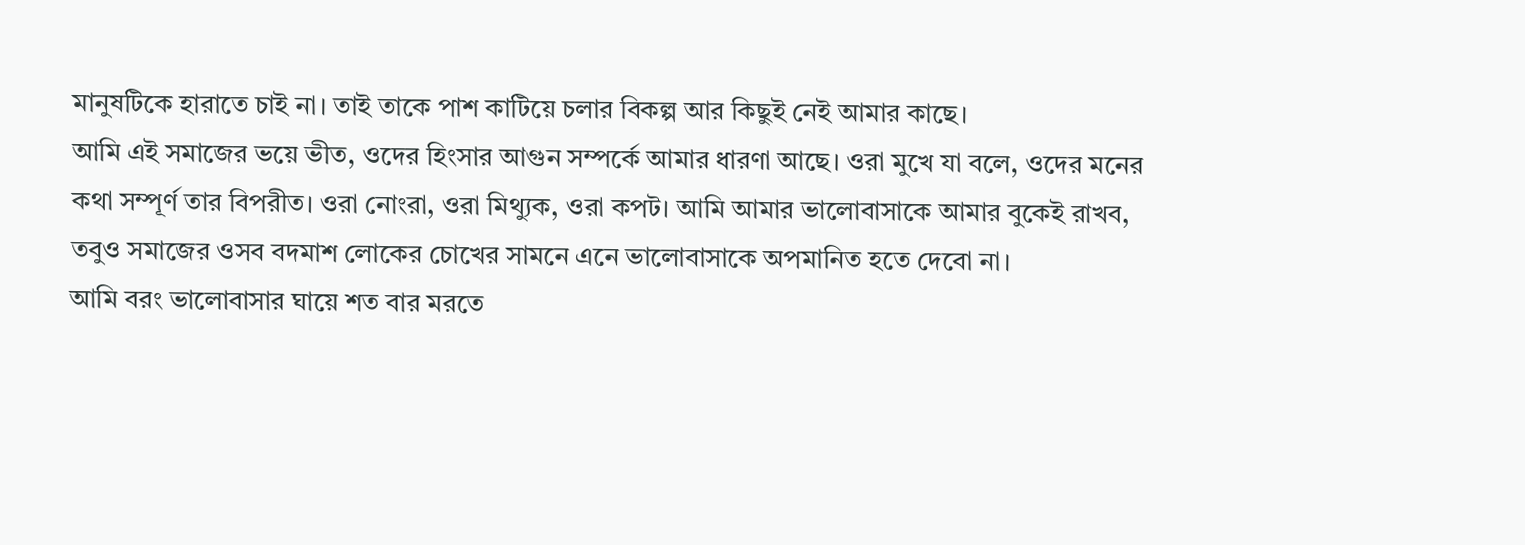মানুষটিকে হারাতে চাই না। তাই তাকে পাশ কাটিয়ে চলার বিকল্প আর কিছুই নেই আমার কাছে।
আমি এই সমাজের ভয়ে ভীত, ওদের হিংসার আগুন সম্পর্কে আমার ধারণা আছে। ওরা মুখে যা বলে, ওদের মনের কথা সম্পূর্ণ তার বিপরীত। ওরা নোংরা, ওরা মিথ্যুক, ওরা কপট। আমি আমার ভালোবাসাকে আমার বুকেই রাখব, তবুও সমাজের ওসব বদমাশ লোকের চোখের সামনে এনে ভালোবাসাকে অপমানিত হতে দেবো না।
আমি বরং ভালোবাসার ঘায়ে শত বার মরতে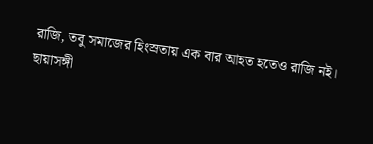রাজি, তবু সমাজের হিংস্রতায় এক বার আহত হতেও রাজি নই।
ছায়াসঙ্গী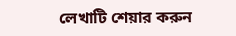লেখাটি শেয়ার করুন